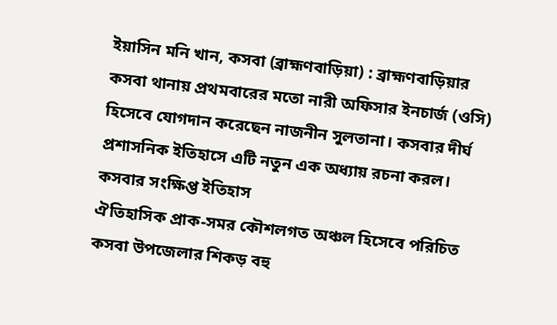ইয়াসিন মনি খান, কসবা (ব্রাহ্মণবাড়িয়া) : ব্রাহ্মণবাড়িয়ার কসবা থানায় প্রথমবারের মতো নারী অফিসার ইনচার্জ (ওসি) হিসেবে যোগদান করেছেন নাজনীন সুলতানা। কসবার দীর্ঘ প্রশাসনিক ইতিহাসে এটি নতুন এক অধ্যায় রচনা করল।
কসবার সংক্ষিপ্ত ইতিহাস
ঐতিহাসিক প্রাক-সমর কৌশলগত অঞ্চল হিসেবে পরিচিত কসবা উপজেলার শিকড় বহু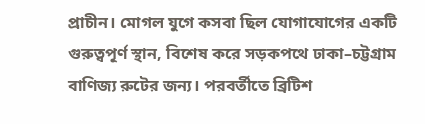প্রাচীন। মোগল যুগে কসবা ছিল যোগাযোগের একটি গুরুত্বপূর্ণ স্থান, বিশেষ করে সড়কপথে ঢাকা–চট্টগ্রাম বাণিজ্য রুটের জন্য। পরবর্তীতে ব্রিটিশ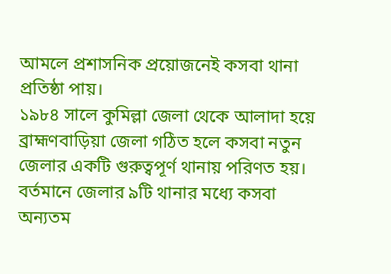আমলে প্রশাসনিক প্রয়োজনেই কসবা থানা প্রতিষ্ঠা পায়।
১৯৮৪ সালে কুমিল্লা জেলা থেকে আলাদা হয়ে ব্রাহ্মণবাড়িয়া জেলা গঠিত হলে কসবা নতুন জেলার একটি গুরুত্বপূর্ণ থানায় পরিণত হয়। বর্তমানে জেলার ৯টি থানার মধ্যে কসবা অন্যতম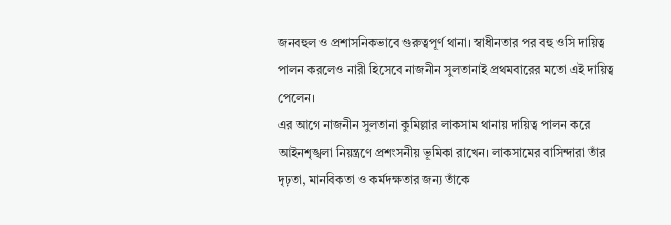জনবহুল ও প্রশাসনিকভাবে গুরুত্বপূর্ণ থানা। স্বাধীনতার পর বহু ওসি দায়িত্ব পালন করলেও নারী হিসেবে নাজনীন সুলতানাই প্রথমবারের মতো এই দায়িত্ব পেলেন।
এর আগে নাজনীন সুলতানা কুমিল্লার লাকসাম থানায় দায়িত্ব পালন করে আইনশৃঙ্খলা নিয়ন্ত্রণে প্রশংসনীয় ভূমিকা রাখেন। লাকসামের বাসিন্দারা তাঁর দৃঢ়তা, মানবিকতা ও কর্মদক্ষতার জন্য তাঁকে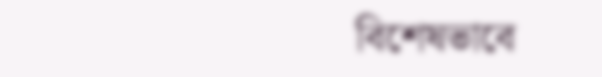বিশেষভাবে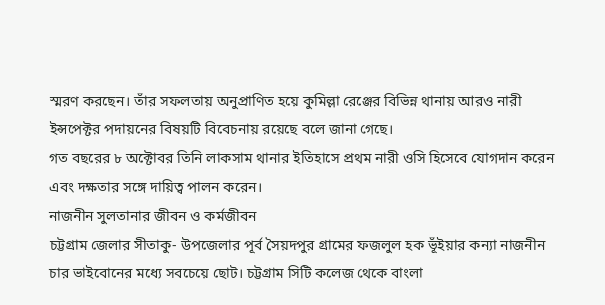স্মরণ করছেন। তাঁর সফলতায় অনুপ্রাণিত হয়ে কুমিল্লা রেঞ্জের বিভিন্ন থানায় আরও নারী ইন্সপেক্টর পদায়নের বিষয়টি বিবেচনায় রয়েছে বলে জানা গেছে।
গত বছরের ৮ অক্টোবর তিনি লাকসাম থানার ইতিহাসে প্রথম নারী ওসি হিসেবে যোগদান করেন এবং দক্ষতার সঙ্গে দায়িত্ব পালন করেন।
নাজনীন সুলতানার জীবন ও কর্মজীবন
চট্টগ্রাম জেলার সীতাকু- উপজেলার পূর্ব সৈয়দপুর গ্রামের ফজলুল হক ভূঁইয়ার কন্যা নাজনীন চার ভাইবোনের মধ্যে সবচেয়ে ছোট। চট্টগ্রাম সিটি কলেজ থেকে বাংলা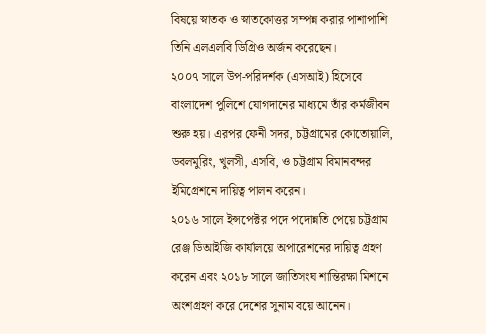বিষয়ে স্নাতক ও স্নাতকোত্তর সম্পন্ন করার পাশাপাশি তিনি এলএলবি ডিগ্রিও অর্জন করেছেন।
২০০৭ সালে উপ-পরিদর্শক (এসআই) হিসেবে বাংলাদেশ পুলিশে যোগদানের মাধ্যমে তাঁর কর্মজীবন শুরু হয়। এরপর ফেনী সদর, চট্টগ্রামের কোতোয়ালি, ডবলমুরিং, খুলসী, এসবি, ও চট্টগ্রাম বিমানবন্দর ইমিগ্রেশনে দায়িত্ব পালন করেন।
২০১৬ সালে ইন্সপেক্টর পদে পদোন্নতি পেয়ে চট্টগ্রাম রেঞ্জ ডিআইজি কার্যালয়ে অপারেশনের দায়িত্ব গ্রহণ করেন এবং ২০১৮ সালে জাতিসংঘ শান্তিরক্ষা মিশনে অংশগ্রহণ করে দেশের সুনাম বয়ে আনেন।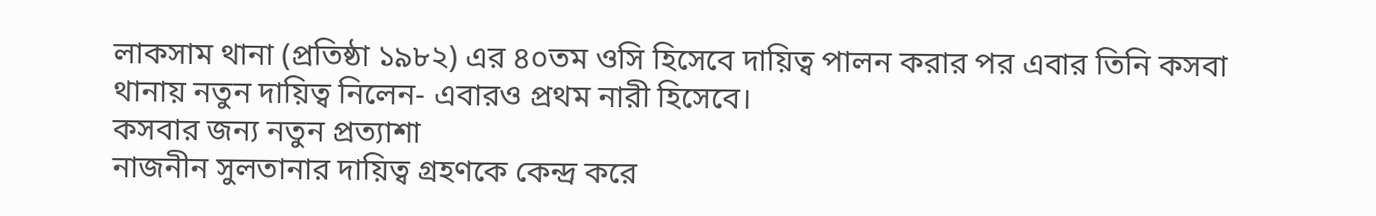লাকসাম থানা (প্রতিষ্ঠা ১৯৮২) এর ৪০তম ওসি হিসেবে দায়িত্ব পালন করার পর এবার তিনি কসবা থানায় নতুন দায়িত্ব নিলেন- এবারও প্রথম নারী হিসেবে।
কসবার জন্য নতুন প্রত্যাশা
নাজনীন সুলতানার দায়িত্ব গ্রহণকে কেন্দ্র করে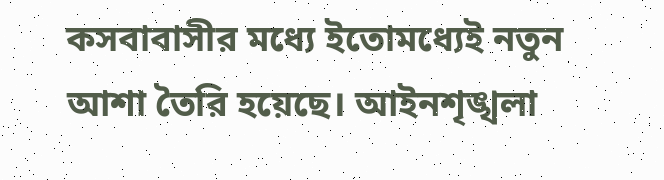কসবাবাসীর মধ্যে ইতোমধ্যেই নতুন আশা তৈরি হয়েছে। আইনশৃঙ্খলা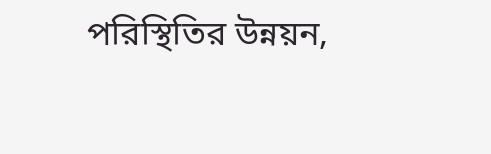পরিস্থিতির উন্নয়ন,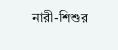নারী-শিশুর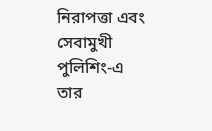নিরাপত্তা এবং সেবামুখী পুলিশিং-এ তার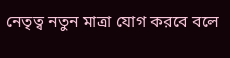নেতৃত্ব নতুন মাত্রা যোগ করবে বলে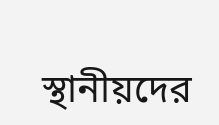স্থানীয়দের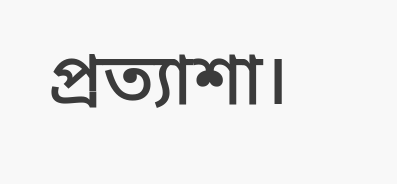প্রত্যাশা।